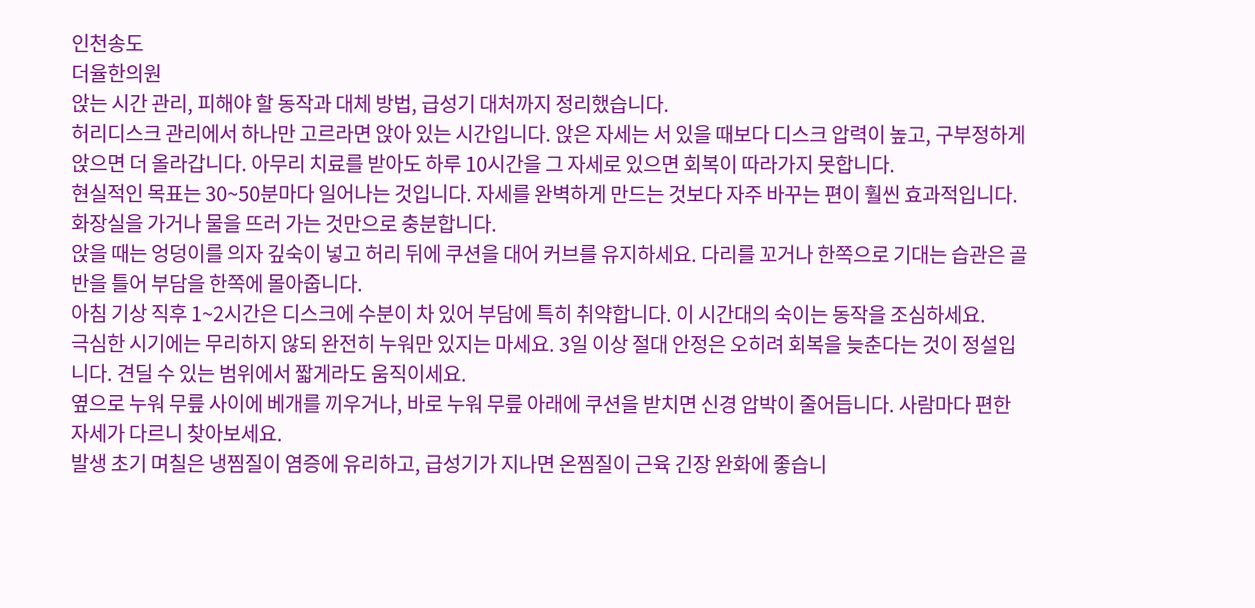인천송도
더율한의원
앉는 시간 관리, 피해야 할 동작과 대체 방법, 급성기 대처까지 정리했습니다.
허리디스크 관리에서 하나만 고르라면 앉아 있는 시간입니다. 앉은 자세는 서 있을 때보다 디스크 압력이 높고, 구부정하게 앉으면 더 올라갑니다. 아무리 치료를 받아도 하루 10시간을 그 자세로 있으면 회복이 따라가지 못합니다.
현실적인 목표는 30~50분마다 일어나는 것입니다. 자세를 완벽하게 만드는 것보다 자주 바꾸는 편이 훨씬 효과적입니다. 화장실을 가거나 물을 뜨러 가는 것만으로 충분합니다.
앉을 때는 엉덩이를 의자 깊숙이 넣고 허리 뒤에 쿠션을 대어 커브를 유지하세요. 다리를 꼬거나 한쪽으로 기대는 습관은 골반을 틀어 부담을 한쪽에 몰아줍니다.
아침 기상 직후 1~2시간은 디스크에 수분이 차 있어 부담에 특히 취약합니다. 이 시간대의 숙이는 동작을 조심하세요.
극심한 시기에는 무리하지 않되 완전히 누워만 있지는 마세요. 3일 이상 절대 안정은 오히려 회복을 늦춘다는 것이 정설입니다. 견딜 수 있는 범위에서 짧게라도 움직이세요.
옆으로 누워 무릎 사이에 베개를 끼우거나, 바로 누워 무릎 아래에 쿠션을 받치면 신경 압박이 줄어듭니다. 사람마다 편한 자세가 다르니 찾아보세요.
발생 초기 며칠은 냉찜질이 염증에 유리하고, 급성기가 지나면 온찜질이 근육 긴장 완화에 좋습니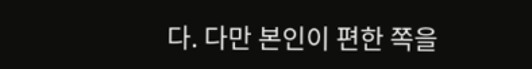다. 다만 본인이 편한 쪽을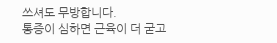쓰셔도 무방합니다.
통증이 심하면 근육이 더 굳고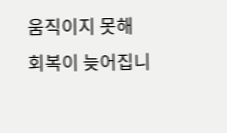움직이지 못해 회복이 늦어집니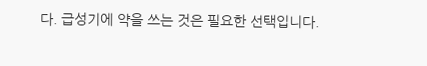다. 급성기에 약을 쓰는 것은 필요한 선택입니다.